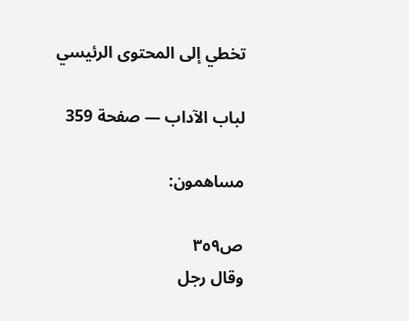تخطي إلى المحتوى الرئيسي

لباب الآداب — صفحة 359

مساهمون:

ص٣٥٩
وقال رجل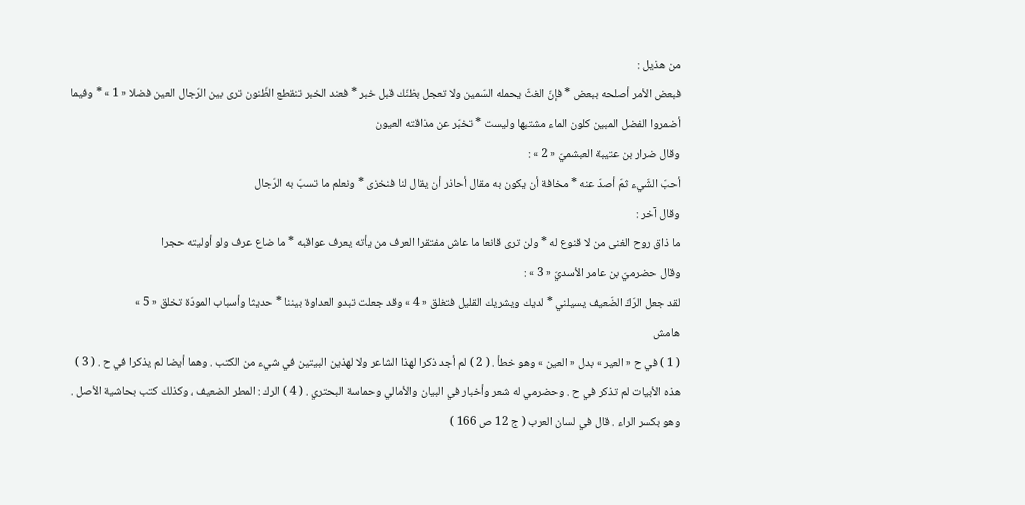من هذيل :
فبعض الأمر أصلحه ببعض * فإنّ الغثّ يحمله السّمين ولا تعجل بظنّك قبل خبر * فعند الخبر تنقطع الظّنون ترى بين الرّجال العين فضلا « 1 » * وفيما أضمروا الفضل المبين كلون الماء مشتبها وليست * تخبّر عن مذاقته العيون
وقال ضرار بن عتيبة العبشميّ « 2 » :
أحبّ الشّيء ثمّ أصدّ عنه * مخافة أن يكون به مقال أحاذر أن يقال لنا فنخزى * ونعلم ما تسبّ به الرّجال
وقال آخر :
ما ذاق روح الغنى من لا قنوع له * ولن ترى قانعا ما عاش مفتقرا العرف من يأته يعرف عواقبه * ما ضاع عرف ولو أوليته حجرا
وقال حضرميّ بن عامر الأسديّ « 3 » :
لقد جعل الرّكّ الضّعيف يسيلني * لديك ويشريك القليل فتغلق « 4 » وقد جعلت تبدو العداوة بيننا * حديثا وأسباب المودّة تخلق « 5 »
هامش
( 1 ) في ح « العير » بدل « العين » وهو خطأ . ( 2 ) لم أجد ذكرا لهذا الشاعر ولا لهذين البيتين في شيء من الكتب . وهما أيضا لم يذكرا في ح . ( 3 ) هذه الأبيات لم تذكر في ح . وحضرمي له شعر وأخبار في البيان والأمالي وحماسة البحتري . ( 4 ) الرك : المطر الضعيف ، وكذلك كتب بحاشية الأصل . وهو بكسر الراء . قال في لسان العرب ( ج 12 ص 166 )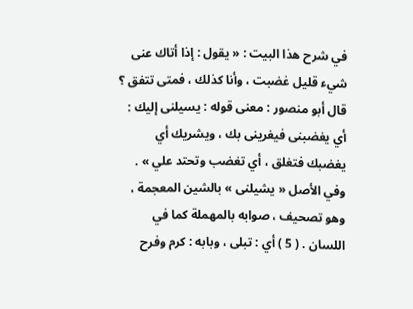في شرح هذا البيت : « يقول : إذا أتاك عنى شيء قليل غضبت ، وأنا كذلك ، فمتى تتفق ؟ قال أبو منصور : معنى قوله : يسيلنى إليك : أي يغضبنى فيغرينى بك ، ويشريك أي يغضبك فتغلق ، أي تغضب وتحتد علي » . وفي الأصل « يشيلنى » بالشين المعجمة ، وهو تصحيف ، صوابه بالمهملة كما في اللسان . ( 5 ) أي : تبلى ، وبابه : كرم وفرح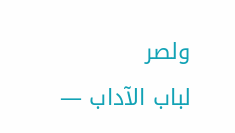ولصر
لباب الآداب —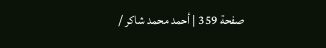صفحة 359 | أحمد محمد شاكر /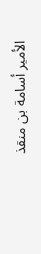الأمير أسامة بن منقذ